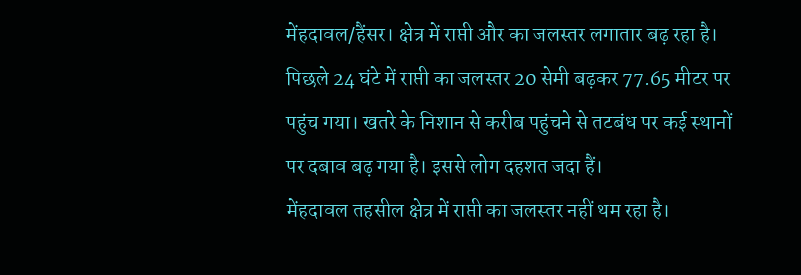मेंहदावल/हैंसर। क्षेत्र में राप्ती और का जलस्तर लगातार बढ़ रहा है। पिछले 24 घंटे में राप्ती का जलस्तर 20 सेमी बढ़कर 77.65 मीटर पर पहुंच गया। खतरे के निशान से करीब पहुंचने से तटबंध पर कई स्थानों पर दबाव बढ़ गया है। इससे लोग दहशत जदा हैं।
मेंहदावल तहसील क्षेत्र में राप्ती का जलस्तर नहीं थम रहा है।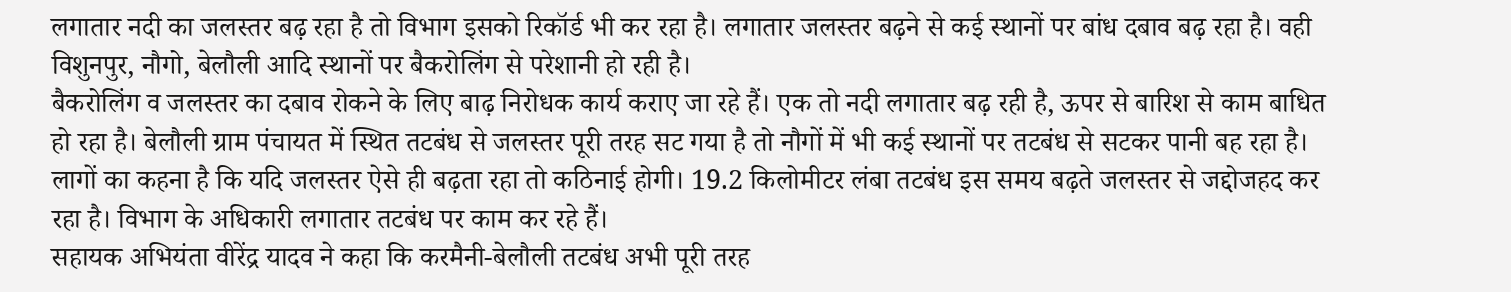लगातार नदी का जलस्तर बढ़ रहा है तो विभाग इसको रिकॉर्ड भी कर रहा है। लगातार जलस्तर बढ़ने से कई स्थानों पर बांध दबाव बढ़ रहा है। वही विशुनपुर, नौगो, बेलौली आदि स्थानों पर बैकरोलिंग से परेशानी हो रही है।
बैकरोलिंग व जलस्तर का दबाव रोकने के लिए बाढ़ निरोधक कार्य कराए जा रहे हैं। एक तो नदी लगातार बढ़ रही है, ऊपर से बारिश से काम बाधित हो रहा है। बेलौली ग्राम पंचायत में स्थित तटबंध से जलस्तर पूरी तरह सट गया है तो नौगों में भी कई स्थानों पर तटबंध से सटकर पानी बह रहा है।
लागों का कहना है कि यदि जलस्तर ऐसे ही बढ़ता रहा तो कठिनाई होगी। 19.2 किलोमीटर लंबा तटबंध इस समय बढ़ते जलस्तर से जद्दोजहद कर रहा है। विभाग के अधिकारी लगातार तटबंध पर काम कर रहे हैं।
सहायक अभियंता वीरेंद्र यादव ने कहा कि करमैनी-बेलौली तटबंध अभी पूरी तरह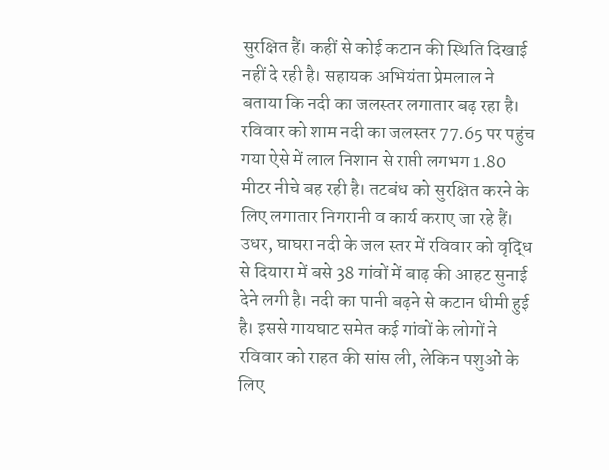सुरक्षित हैं। कहीं से कोई कटान की स्थिति दिखाई नहीं दे रही है। सहायक अभियंता प्रेमलाल ने बताया कि नदी का जलस्तर लगातार बढ़ रहा है।
रविवार को शाम नदी का जलस्तर 77.65 पर पहुंच गया ऐसे में लाल निशान से राप्ती लगभग 1.80 मीटर नीचे बह रही है। तटबंध को सुरक्षित करने के लिए लगातार निगरानी व कार्य कराए जा रहे हैं।
उधर, घाघरा नदी के जल स्तर में रविवार को वृद्धि से दियारा में बसे 38 गांवों में बाढ़ की आहट सुनाई देने लगी है। नदी का पानी बढ़ने से कटान धीमी हुई है। इससे गायघाट समेत कई गांवों के लोगों ने रविवार को राहत की सांस ली, लेकिन पशुओं के लिए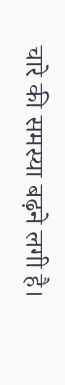चारे की समस्या बढ़ने लगी है।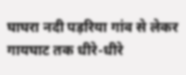घाघरा नदी पड़रिया गांव से लेकर गायघाट तक धीरे-धीरे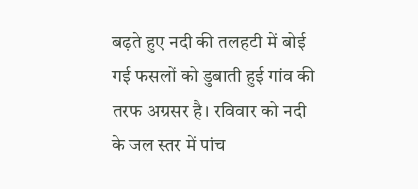बढ़ते हुए नदी की तलहटी में बोई गई फसलों को डुबाती हुई गांव की तरफ अग्रसर है। रविवार को नदी के जल स्तर में पांच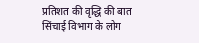प्रतिशत की वृद्धि की बात सिंचाई विभाग के लोग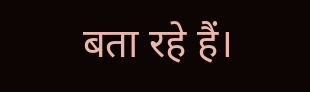बता रहे हैं।